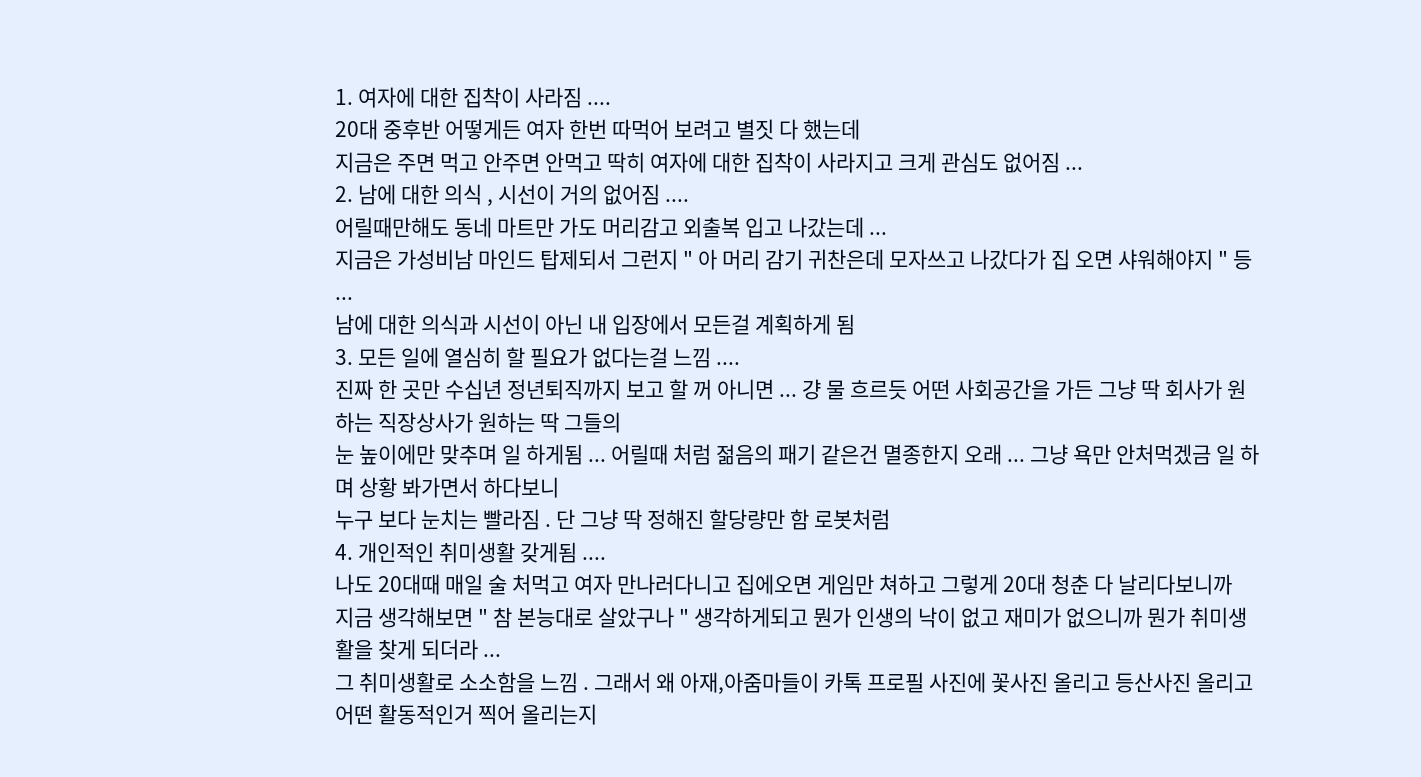1. 여자에 대한 집착이 사라짐 ....
20대 중후반 어떻게든 여자 한번 따먹어 보려고 별짓 다 했는데
지금은 주면 먹고 안주면 안먹고 딱히 여자에 대한 집착이 사라지고 크게 관심도 없어짐 ...
2. 남에 대한 의식 , 시선이 거의 없어짐 ....
어릴때만해도 동네 마트만 가도 머리감고 외출복 입고 나갔는데 ...
지금은 가성비남 마인드 탑제되서 그런지 " 아 머리 감기 귀찬은데 모자쓰고 나갔다가 집 오면 샤워해야지 " 등 ...
남에 대한 의식과 시선이 아닌 내 입장에서 모든걸 계획하게 됨
3. 모든 일에 열심히 할 필요가 없다는걸 느낌 ....
진짜 한 곳만 수십년 정년퇴직까지 보고 할 꺼 아니면 ... 걍 물 흐르듯 어떤 사회공간을 가든 그냥 딱 회사가 원하는 직장상사가 원하는 딱 그들의
눈 높이에만 맞추며 일 하게됨 ... 어릴때 처럼 젊음의 패기 같은건 멸종한지 오래 ... 그냥 욕만 안처먹겠금 일 하며 상황 봐가면서 하다보니
누구 보다 눈치는 빨라짐 . 단 그냥 딱 정해진 할당량만 함 로봇처럼
4. 개인적인 취미생활 갖게됨 ....
나도 20대때 매일 술 처먹고 여자 만나러다니고 집에오면 게임만 쳐하고 그렇게 20대 청춘 다 날리다보니까
지금 생각해보면 " 참 본능대로 살았구나 " 생각하게되고 뭔가 인생의 낙이 없고 재미가 없으니까 뭔가 취미생활을 찾게 되더라 ...
그 취미생활로 소소함을 느낌 . 그래서 왜 아재,아줌마들이 카톡 프로필 사진에 꽃사진 올리고 등산사진 올리고 어떤 활동적인거 찍어 올리는지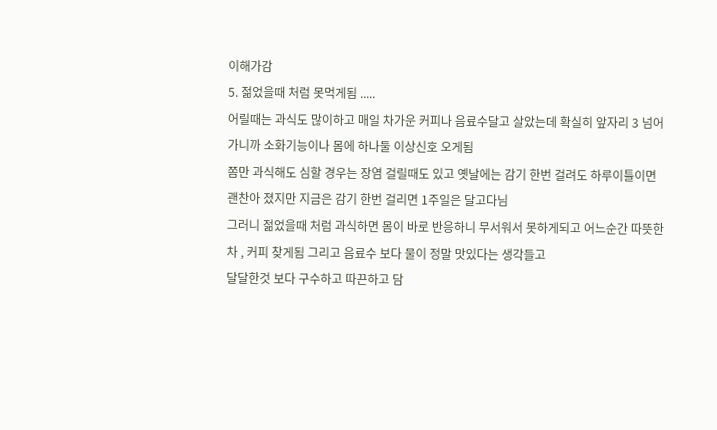이해가감
5. 젊었을때 처럼 못먹게됨 .....
어릴때는 과식도 많이하고 매일 차가운 커피나 음료수달고 살았는데 확실히 앞자리 3 넘어가니까 소화기능이나 몸에 하나둘 이상신호 오게됨
쫌만 과식해도 심할 경우는 장염 걸릴때도 있고 옛날에는 감기 한번 걸려도 하루이틀이면 괜찬아 졌지만 지금은 감기 한번 걸리면 1주일은 달고다님
그러니 젊었을때 처럼 과식하면 몸이 바로 반응하니 무서워서 못하게되고 어느순간 따뜻한 차 , 커피 찾게됨 그리고 음료수 보다 물이 정말 맛있다는 생각들고
달달한것 보다 구수하고 따끈하고 담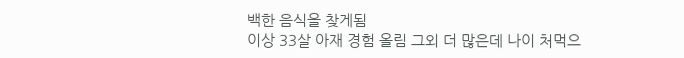백한 음식을 찾게됨
이상 33살 아재 경험 올림 그외 더 많은데 나이 처먹으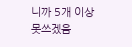니까 5개 이상 못쓰겠음